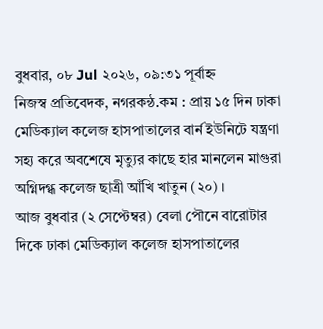বুধবার, ০৮ Jul ২০২৬, ০৯:৩১ পূর্বাহ্ন
নিজস্ব প্রতিবেদক, নগরকন্ঠ.কম : প্রায় ১৫ দিন ঢাকা মেডিক্যাল কলেজ হাসপাতালের বার্ন ইউনিটে যন্ত্রণা সহ্য করে অবশেষে মৃত্যুর কাছে হার মানলেন মাগুরা অগ্নিদগ্ধ কলেজ ছাত্রী আঁখি খাতুন (২০) ।
আজ বুধবার (২ সেপ্টেম্বর) বেলা পৌনে বারোটার দিকে ঢাকা মেডিক্যাল কলেজ হাসপাতালের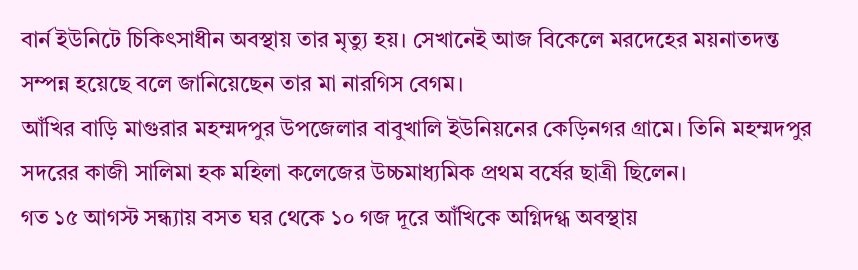বার্ন ইউনিটে চিকিৎসাধীন অবস্থায় তার মৃত্যু হয়। সেখানেই আজ বিকেলে মরদেহের ময়নাতদন্ত সম্পন্ন হয়েছে বলে জানিয়েছেন তার মা নারগিস বেগম।
আঁখির বাড়ি মাগুরার মহম্মদপুর উপজেলার বাবুখালি ইউনিয়নের কেড়িনগর গ্রামে। তিনি মহম্মদপুর সদরের কাজী সালিমা হক মহিলা কলেজের উচ্চমাধ্যমিক প্রথম বর্ষের ছাত্রী ছিলেন।
গত ১৫ আগস্ট সন্ধ্যায় বসত ঘর থেকে ১০ গজ দূরে আঁখিকে অগ্নিদগ্ধ অবস্থায়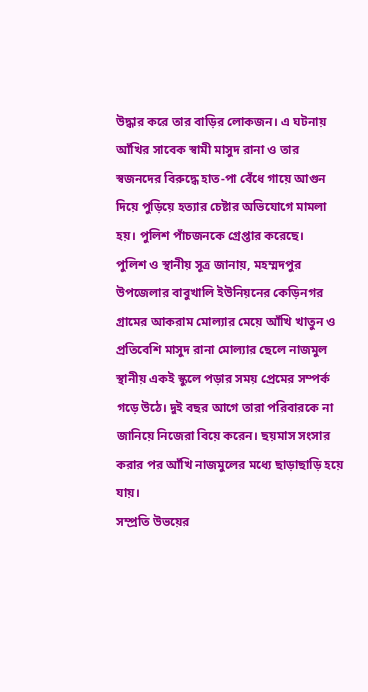উদ্ধার করে তার বাড়ির লোকজন। এ ঘটনায় আঁখির সাবেক স্বামী মাসুদ রানা ও তার স্বজনদের বিরুদ্ধে হাত-পা বেঁধে গায়ে আগুন দিয়ে পুড়িয়ে হত্যার চেষ্টার অভিযোগে মামলা হয়। পুলিশ পাঁচজনকে গ্রেপ্তার করেছে।
পুলিশ ও স্থানীয় সূত্র জানায়, মহম্মদপুর উপজেলার বাবুখালি ইউনিয়নের কেড়িনগর গ্রামের আকরাম মোল্যার মেয়ে আঁখি খাতুন ও প্রতিবেশি মাসুদ রানা মোল্যার ছেলে নাজমুল স্থানীয় একই স্কুলে পড়ার সময় প্রেমের সম্পর্ক গড়ে উঠে। দুই বছর আগে তারা পরিবারকে না জানিয়ে নিজেরা বিয়ে করেন। ছয়মাস সংসার করার পর আঁখি নাজমুলের মধ্যে ছাড়াছাড়ি হয়ে যায়।
সম্প্রতি উভয়ের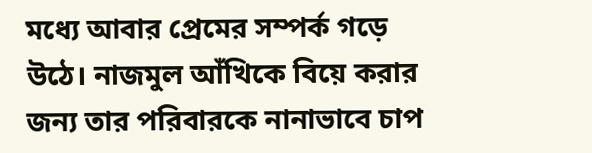মধ্যে আবার প্রেমের সম্পর্ক গড়ে উঠে। নাজমুল আঁখিকে বিয়ে করার জন্য তার পরিবারকে নানাভাবে চাপ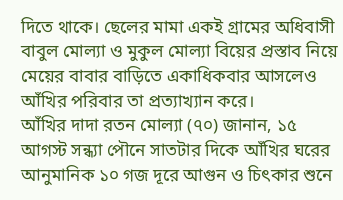দিতে থাকে। ছেলের মামা একই গ্রামের অধিবাসী বাবুল মোল্যা ও মুকুল মোল্যা বিয়ের প্রস্তাব নিয়ে মেয়ের বাবার বাড়িতে একাধিকবার আসলেও আঁখির পরিবার তা প্রত্যাখ্যান করে।
আঁখির দাদা রতন মোল্যা (৭০) জানান, ১৫ আগস্ট সন্ধ্যা পৌনে সাতটার দিকে আঁখির ঘরের আনুমানিক ১০ গজ দূরে আগুন ও চিৎকার শুনে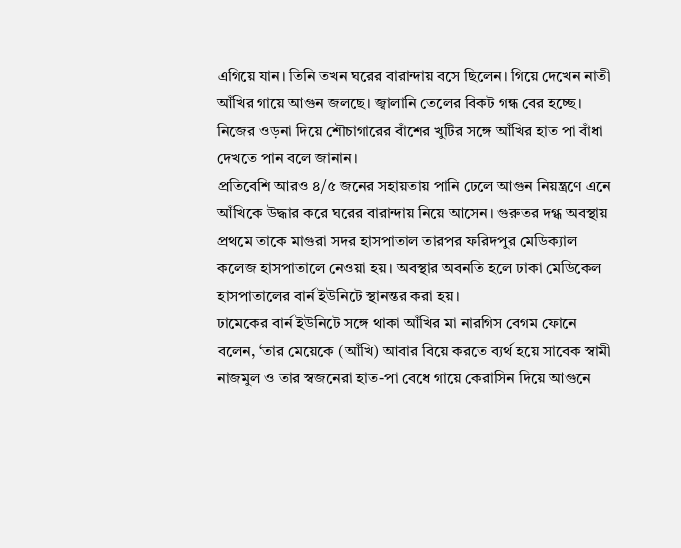এগিয়ে যান। তিনি তখন ঘরের বারান্দায় বসে ছিলেন। গিয়ে দেখেন নাতী আঁখির গায়ে আগুন জলছে। জ্বালানি তেলের বিকট গন্ধ বের হচ্ছে। নিজের ওড়না দিয়ে শৌচাগারের বাঁশের খুটির সঙ্গে আঁখির হাত পা বাঁধা দেখতে পান বলে জানান।
প্রতিবেশি আরও ৪/৫ জনের সহায়তায় পানি ঢেলে আগুন নিয়ন্ত্রণে এনে আঁখিকে উদ্ধার করে ঘরের বারান্দায় নিয়ে আসেন। গুরুতর দগ্ধ অবস্থায় প্রথমে তাকে মাগুরা সদর হাসপাতাল তারপর ফরিদপুর মেডিক্যাল কলেজ হাসপাতালে নেওয়া হয়। অবস্থার অবনতি হলে ঢাকা মেডিকেল হাসপাতালের বার্ন ইউনিটে স্থানন্তর করা হয়।
ঢামেকের বার্ন ইউনিটে সঙ্গে থাকা আঁখির মা নারগিস বেগম ফোনে বলেন, ‘তার মেয়েকে (আঁখি) আবার বিয়ে করতে ব্যর্থ হয়ে সাবেক স্বামী নাজমুল ও তার স্বজনেরা হাত-পা বেধে গায়ে কেরাসিন দিয়ে আগুনে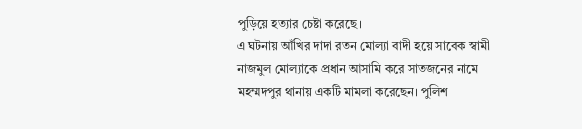পুড়িয়ে হত্যার চেষ্টা করেছে।
এ ঘটনায় আঁখির দাদা রতন মোল্যা বাদী হয়ে সাবেক স্বামী নাজমুল মোল্যাকে প্রধান আসামি করে সাতজনের নামে মহম্মদপুর থানায় একটি মামলা করেছেন। পুলিশ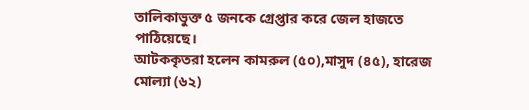তালিকাভুক্ত ৫ জনকে গ্রেপ্তার করে জেল হাজতে পাঠিয়েছে।
আটককৃতরা হলেন কামরুল (৫০),মাসুদ (৪৫), হারেজ মোল্যা (৬২)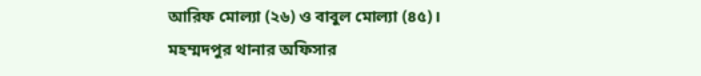আরিফ মোল্যা (২৬) ও বাবুল মোল্যা (৪৫)।
মহম্মদপুর থানার অফিসার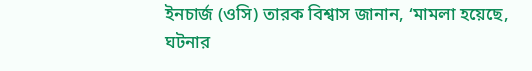ইনচার্জ (ওসি) তারক বিশ্বাস জানান, ‘মামলা হয়েছে, ঘটনার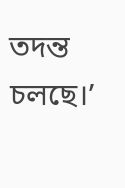তদন্ত চলছে।’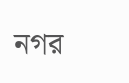নগর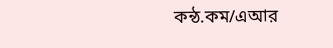কন্ঠ.কম/এআর